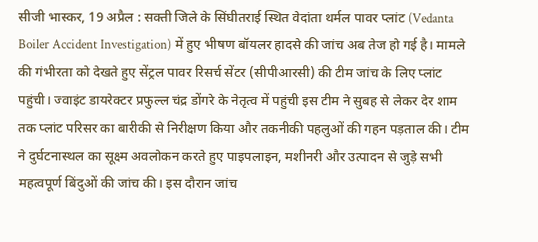सीजी भास्कर, 19 अप्रैल : सक्ती जिले के सिंघीतराई स्थित वेदांता थर्मल पावर प्लांट (Vedanta Boiler Accident Investigation) में हुए भीषण बॉयलर हादसे की जांच अब तेज हो गई है। मामले की गंभीरता को देखते हुए सेंट्रल पावर रिसर्च सेंटर (सीपीआरसी) की टीम जांच के लिए प्लांट पहुंची। ज्वाइंट डायरेक्टर प्रफुल्ल चंद्र डोंगरे के नेतृत्व में पहुंची इस टीम ने सुबह से लेकर देर शाम तक प्लांट परिसर का बारीकी से निरीक्षण किया और तकनीकी पहलुओं की गहन पड़ताल की। टीम ने दुर्घटनास्थल का सूक्ष्म अवलोकन करते हुए पाइपलाइन, मशीनरी और उत्पादन से जुड़े सभी महत्वपूर्ण बिंदुओं की जांच की। इस दौरान जांच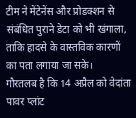टीम ने मेंटेनेंस और प्रोडक्शन से संबंधित पुराने डेटा को भी खंगाला, ताकि हादसे के वास्तविक कारणों का पता लगाया जा सके।
गौरतलब है कि 14 अप्रैल को वेदांता पावर प्लांट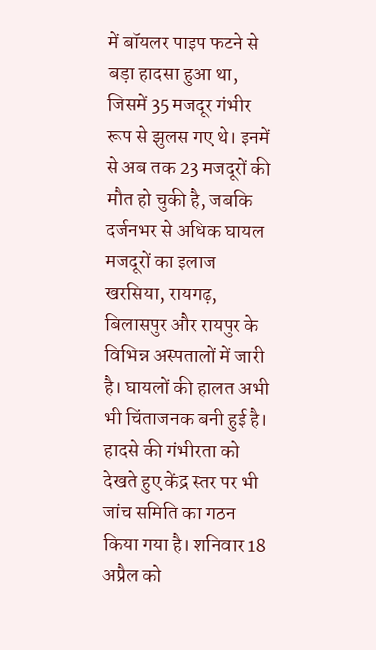में बॉयलर पाइप फटने से बड़ा हादसा हुआ था, जिसमें 35 मजदूर गंभीर रूप से झुलस गए थे। इनमें से अब तक 23 मजदूरों की मौत हो चुकी है, जबकि दर्जनभर से अधिक घायल मजदूरों का इलाज खरसिया, रायगढ़, बिलासपुर और रायपुर के विभिन्न अस्पतालों में जारी है। घायलों की हालत अभी भी चिंताजनक बनी हुई है। हादसे की गंभीरता को देखते हुए केंद्र स्तर पर भी जांच समिति का गठन किया गया है। शनिवार 18 अप्रैल को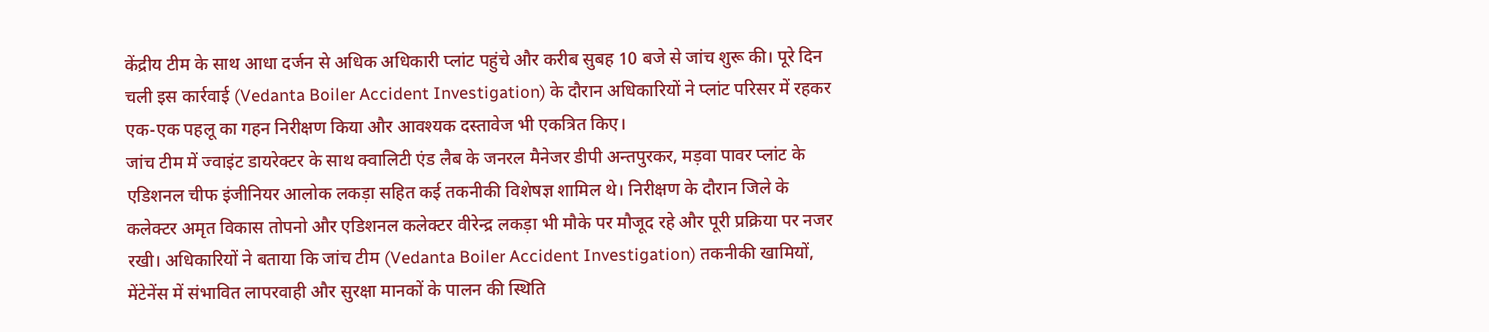केंद्रीय टीम के साथ आधा दर्जन से अधिक अधिकारी प्लांट पहुंचे और करीब सुबह 10 बजे से जांच शुरू की। पूरे दिन चली इस कार्रवाई (Vedanta Boiler Accident Investigation) के दौरान अधिकारियों ने प्लांट परिसर में रहकर एक-एक पहलू का गहन निरीक्षण किया और आवश्यक दस्तावेज भी एकत्रित किए।
जांच टीम में ज्वाइंट डायरेक्टर के साथ क्वालिटी एंड लैब के जनरल मैनेजर डीपी अन्तपुरकर, मड़वा पावर प्लांट के एडिशनल चीफ इंजीनियर आलोक लकड़ा सहित कई तकनीकी विशेषज्ञ शामिल थे। निरीक्षण के दौरान जिले के कलेक्टर अमृत विकास तोपनो और एडिशनल कलेक्टर वीरेन्द्र लकड़ा भी मौके पर मौजूद रहे और पूरी प्रक्रिया पर नजर रखी। अधिकारियों ने बताया कि जांच टीम (Vedanta Boiler Accident Investigation) तकनीकी खामियों, मेंटेनेंस में संभावित लापरवाही और सुरक्षा मानकों के पालन की स्थिति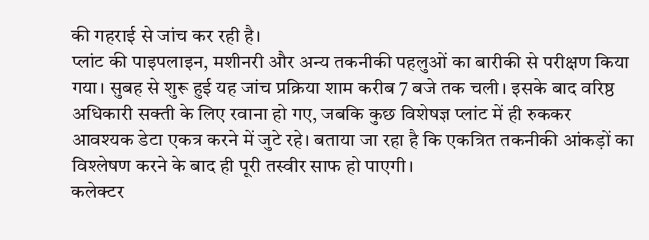की गहराई से जांच कर रही है।
प्लांट की पाइपलाइन, मशीनरी और अन्य तकनीकी पहलुओं का बारीकी से परीक्षण किया गया। सुबह से शुरू हुई यह जांच प्रक्रिया शाम करीब 7 बजे तक चली। इसके बाद वरिष्ठ अधिकारी सक्ती के लिए रवाना हो गए, जबकि कुछ विशेषज्ञ प्लांट में ही रुककर आवश्यक डेटा एकत्र करने में जुटे रहे। बताया जा रहा है कि एकत्रित तकनीकी आंकड़ों का विश्लेषण करने के बाद ही पूरी तस्वीर साफ हो पाएगी।
कलेक्टर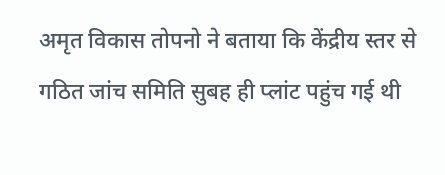अमृत विकास तोपनो ने बताया कि केंद्रीय स्तर से गठित जांच समिति सुबह ही प्लांट पहुंच गई थी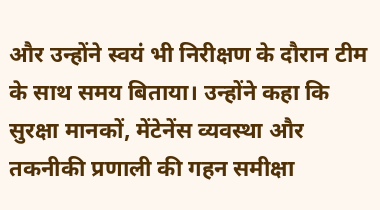और उन्होंने स्वयं भी निरीक्षण के दौरान टीम के साथ समय बिताया। उन्होंने कहा कि सुरक्षा मानकों, मेंटेनेंस व्यवस्था और तकनीकी प्रणाली की गहन समीक्षा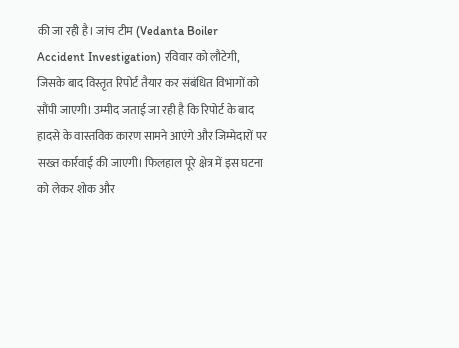की जा रही है। जांच टीम (Vedanta Boiler Accident Investigation) रविवार को लौटेगी, जिसके बाद विस्तृत रिपोर्ट तैयार कर संबंधित विभागों को सौंपी जाएगी। उम्मीद जताई जा रही है कि रिपोर्ट के बाद हादसे के वास्तविक कारण सामने आएंगे और जिम्मेदारों पर सख्त कार्रवाई की जाएगी। फिलहाल पूरे क्षेत्र में इस घटना को लेकर शोक और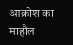आक्रोश का माहौल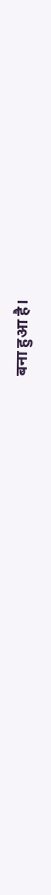बना हुआ है।